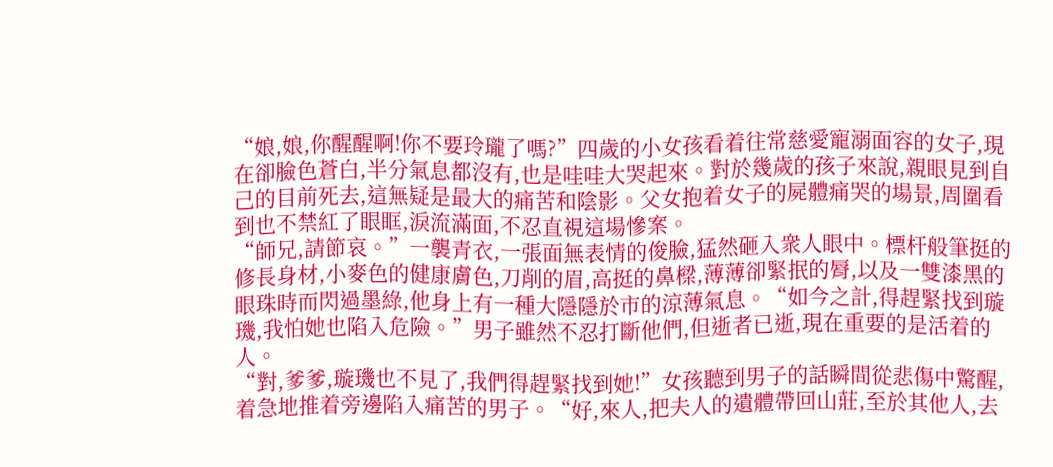“娘,娘,你醒醒啊!你不要玲瓏了嗎?”四歲的小女孩看着往常慈愛寵溺面容的女子,現在卻臉色蒼白,半分氣息都沒有,也是哇哇大哭起來。對於幾歲的孩子來說,親眼見到自己的目前死去,這無疑是最大的痛苦和陰影。父女抱着女子的屍體痛哭的場景,周圍看到也不禁紅了眼眶,淚流滿面,不忍直視這場慘案。
“師兄,請節哀。”一襲青衣,一張面無表情的俊臉,猛然砸入衆人眼中。標杆般筆挺的修長身材,小麥色的健康膚色,刀削的眉,高挺的鼻樑,薄薄卻緊抿的脣,以及一雙漆黑的眼珠時而閃過墨綠,他身上有一種大隱隱於市的涼薄氣息。“如今之計,得趕緊找到璇璣,我怕她也陷入危險。”男子雖然不忍打斷他們,但逝者已逝,現在重要的是活着的人。
“對,爹爹,璇璣也不見了,我們得趕緊找到她!”女孩聽到男子的話瞬間從悲傷中驚醒,着急地推着旁邊陷入痛苦的男子。“好,來人,把夫人的遺體帶回山莊,至於其他人,去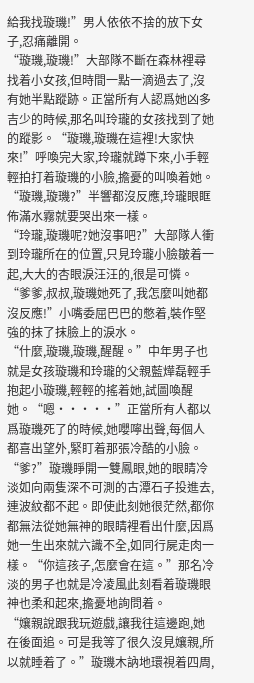給我找璇璣!”男人依依不捨的放下女子,忍痛離開。
“璇璣,璇璣!”大部隊不斷在森林裡尋找着小女孩,但時間一點一滴過去了,沒有她半點蹤跡。正當所有人認爲她凶多吉少的時候,那名叫玲瓏的女孩找到了她的蹤影。“璇璣,璇璣在這裡!大家快來!”呼喚完大家,玲瓏就蹲下來,小手輕輕拍打着璇璣的小臉,擔憂的叫喚着她。“璇璣,璇璣?”半響都沒反應,玲瓏眼眶佈滿水霧就要哭出來一樣。
“玲瓏,璇璣呢?她沒事吧?”大部隊人衝到玲瓏所在的位置,只見玲瓏小臉皺着一起,大大的杏眼淚汪汪的,很是可憐。“爹爹,叔叔,璇璣她死了,我怎麼叫她都沒反應!”小嘴委屈巴巴的憋着,裝作堅強的抹了抹臉上的淚水。
“什麼,璇璣,璇璣,醒醒。”中年男子也就是女孩璇璣和玲瓏的父親藍燁磊輕手抱起小璇璣,輕輕的搖着她,試圖喚醒她。“嗯·····”正當所有人都以爲璇璣死了的時候,她嚶嚀出聲,每個人都喜出望外,緊盯着那張冷酷的小臉。
“爹?”璇璣睜開一雙鳳眼,她的眼睛冷淡如向兩隻深不可測的古潭石子投進去,連波紋都不起。即使此刻她很茫然,都你都無法從她無神的眼睛裡看出什麼,因爲她一生出來就六識不全,如同行屍走肉一樣。“你這孩子,怎麼會在這。”那名冷淡的男子也就是冷凌風此刻看着璇璣眼神也柔和起來,擔憂地詢問着。
“孃親說跟我玩遊戲,讓我往這邊跑,她在後面追。可是我等了很久沒見孃親,所以就睡着了。”璇璣木訥地環視着四周,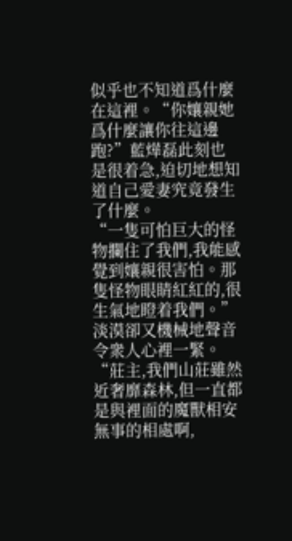似乎也不知道爲什麼在這裡。“你孃親她爲什麼讓你往這邊跑?”藍燁磊此刻也是很着急,迫切地想知道自己愛妻究竟發生了什麼。
“一隻可怕巨大的怪物攔住了我們,我能感覺到孃親很害怕。那隻怪物眼睛紅紅的,很生氣地瞪着我們。”淡漠卻又機械地聲音令衆人心裡一緊。“莊主,我們山莊雖然近奢靡森林,但一直都是與裡面的魔獸相安無事的相處啊,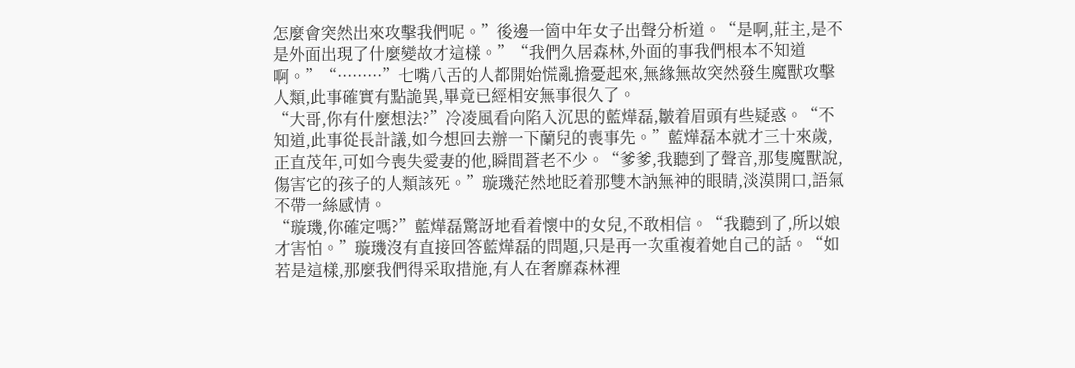怎麼會突然出來攻擊我們呢。”後邊一箇中年女子出聲分析道。“是啊,莊主,是不是外面出現了什麼變故才這樣。”“我們久居森林,外面的事我們根本不知道啊。”“·········”七嘴八舌的人都開始慌亂擔憂起來,無緣無故突然發生魔獸攻擊人類,此事確實有點詭異,畢竟已經相安無事很久了。
“大哥,你有什麼想法?”冷凌風看向陷入沉思的藍燁磊,皺着眉頭有些疑惑。“不知道,此事從長計議,如今想回去辦一下蘭兒的喪事先。”藍燁磊本就才三十來歲,正直茂年,可如今喪失愛妻的他,瞬間蒼老不少。“爹爹,我聽到了聲音,那隻魔獸說,傷害它的孩子的人類該死。”璇璣茫然地眨着那雙木訥無神的眼睛,淡漠開口,語氣不帶一絲感情。
“璇璣,你確定嗎?”藍燁磊驚訝地看着懷中的女兒,不敢相信。“我聽到了,所以娘才害怕。”璇璣沒有直接回答藍燁磊的問題,只是再一次重複着她自己的話。“如若是這樣,那麼我們得采取措施,有人在奢靡森林裡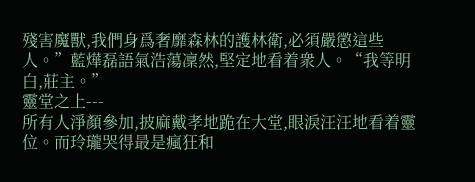殘害魔獸,我們身爲奢靡森林的護林衛,必須嚴懲這些人。”藍燁磊語氣浩蕩凜然,堅定地看着衆人。“我等明白,莊主。”
靈堂之上---
所有人淨顏參加,披麻戴孝地跪在大堂,眼淚汪汪地看着靈位。而玲瓏哭得最是瘋狂和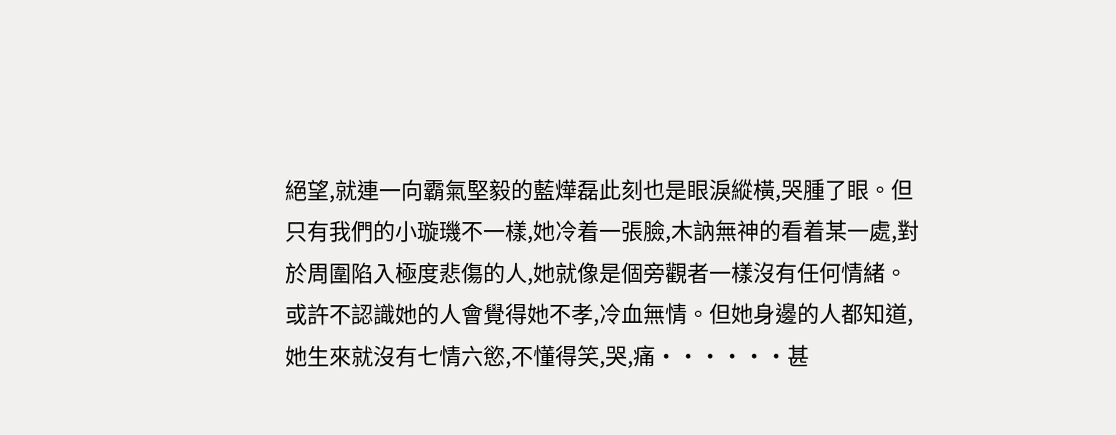絕望,就連一向霸氣堅毅的藍燁磊此刻也是眼淚縱橫,哭腫了眼。但只有我們的小璇璣不一樣,她冷着一張臉,木訥無神的看着某一處,對於周圍陷入極度悲傷的人,她就像是個旁觀者一樣沒有任何情緒。或許不認識她的人會覺得她不孝,冷血無情。但她身邊的人都知道,她生來就沒有七情六慾,不懂得笑,哭,痛······甚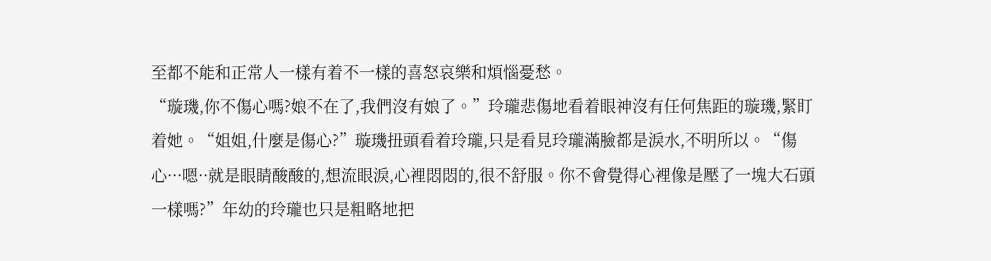至都不能和正常人一樣有着不一樣的喜怒哀樂和煩惱憂愁。
“璇璣,你不傷心嗎?娘不在了,我們沒有娘了。”玲瓏悲傷地看着眼神沒有任何焦距的璇璣,緊盯着她。“姐姐,什麼是傷心?”璇璣扭頭看着玲瓏,只是看見玲瓏滿臉都是淚水,不明所以。“傷心···嗯··就是眼睛酸酸的,想流眼淚,心裡悶悶的,很不舒服。你不會覺得心裡像是壓了一塊大石頭一樣嗎?”年幼的玲瓏也只是粗略地把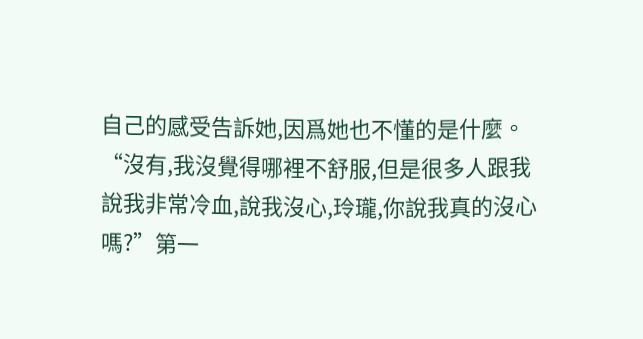自己的感受告訴她,因爲她也不懂的是什麼。
“沒有,我沒覺得哪裡不舒服,但是很多人跟我說我非常冷血,說我沒心,玲瓏,你說我真的沒心嗎?”第一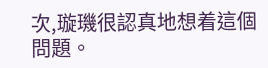次,璇璣很認真地想着這個問題。